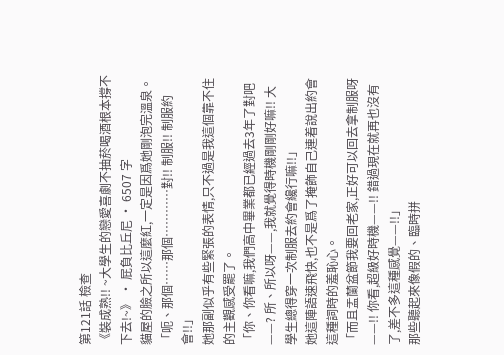第121話 檢查
《裝成熟!! ~大學生的戀愛喜劇不抽菸喝酒根本撐不下去!~》 · 屁負比丘尼 · 6507 字
貓屋的臉之所以這麼紅,一定是因爲她剛泡完溫泉。
「呃、那個……那個…………對!! 制服!! 制服約會!!」
她那副似乎有些緊張的表情,只不過是我這個靠不住的主觀感受罷了。
「你、你看嘛,我們高中畢業都已經過去3年了對吧——? 所、所以呀——,我就覺得時機剛剛好嘛!! 大學生總得穿一次制服去約會纔行嘛!!」
她這陣語速飛快,也不是爲了掩飾自己連着說出約會這種詞時的羞恥心。
「而且盂蘭盆節我要回老家,正好可以回去拿制服呀——!! 你看,超級好時機——!! 錯過現在就再也沒有了,差不多這種感覺——!!」
那些聽起來像假的、臨時拼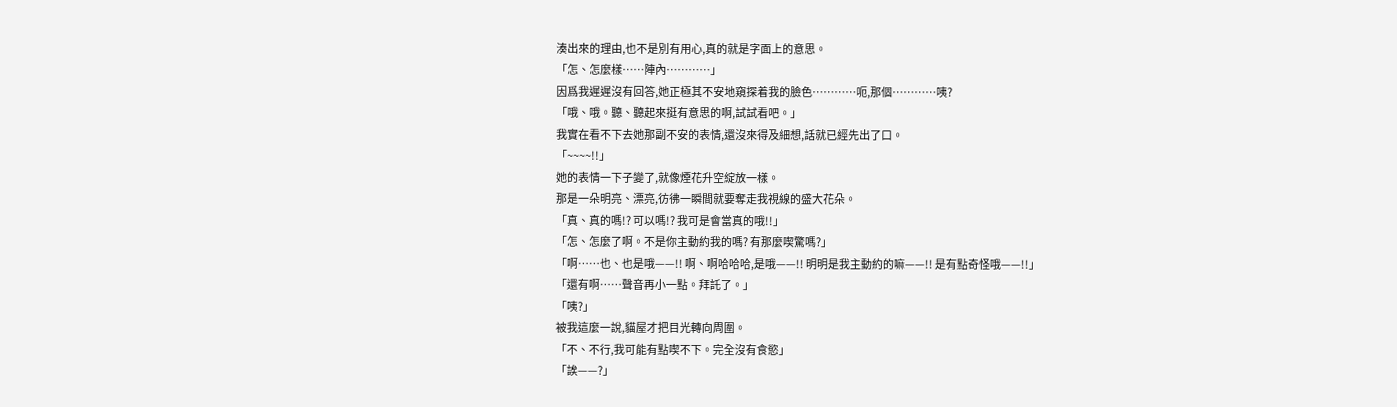湊出來的理由,也不是別有用心,真的就是字面上的意思。
「怎、怎麼樣……陣內…………」
因爲我遲遲沒有回答,她正極其不安地窺探着我的臉色…………呃,那個…………咦?
「哦、哦。聽、聽起來挺有意思的啊,試試看吧。」
我實在看不下去她那副不安的表情,還沒來得及細想,話就已經先出了口。
「~~~~!!」
她的表情一下子變了,就像煙花升空綻放一樣。
那是一朵明亮、漂亮,彷彿一瞬間就要奪走我視線的盛大花朵。
「真、真的嗎!? 可以嗎!? 我可是會當真的哦!!」
「怎、怎麼了啊。不是你主動約我的嗎? 有那麼喫驚嗎?」
「啊……也、也是哦——!! 啊、啊哈哈哈,是哦——!! 明明是我主動約的嘛——!! 是有點奇怪哦——!!」
「還有啊……聲音再小一點。拜託了。」
「咦?」
被我這麼一說,貓屋才把目光轉向周圍。
「不、不行,我可能有點喫不下。完全沒有食慾」
「誒——?」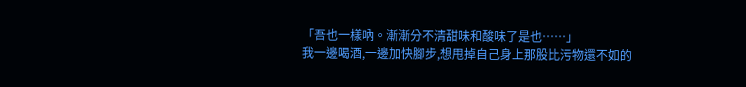「吾也一樣吶。漸漸分不清甜味和酸味了是也……」
我一邊喝酒,一邊加快腳步,想甩掉自己身上那股比污物還不如的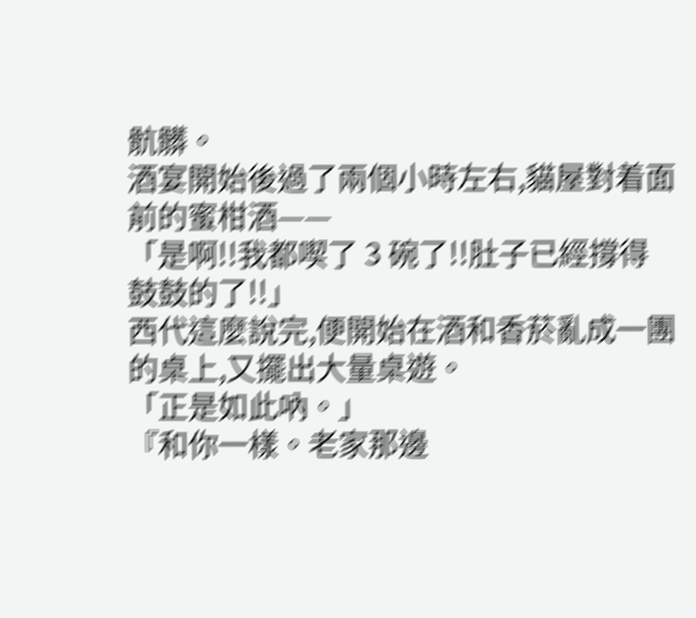骯髒。
酒宴開始後過了兩個小時左右,貓屋對着面前的蜜柑酒——
「是啊!!我都喫了 3 碗了!!肚子已經撐得鼓鼓的了!!」
西代這麼說完,便開始在酒和香菸亂成一團的桌上,又擺出大量桌遊。
「正是如此吶。」
『和你一樣。老家那邊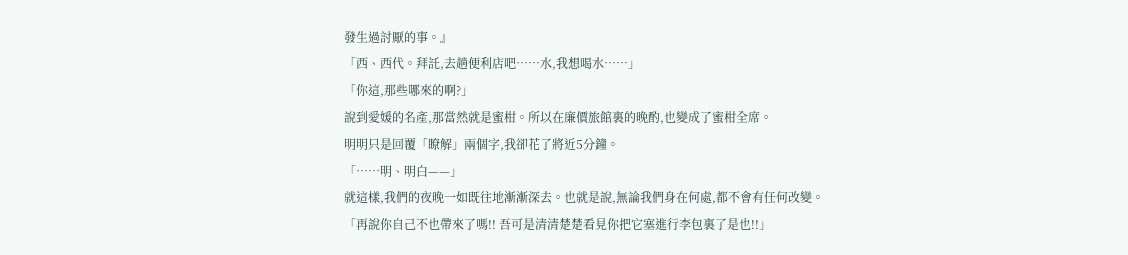發生過討厭的事。』
「西、西代。拜託,去趟便利店吧……水,我想喝水……」
「你這,那些哪來的啊?」
說到愛媛的名產,那當然就是蜜柑。所以在廉價旅館裏的晚酌,也變成了蜜柑全席。
明明只是回覆「瞭解」兩個字,我卻花了將近5分鐘。
「……明、明白——」
就這樣,我們的夜晚一如既往地漸漸深去。也就是說,無論我們身在何處,都不會有任何改變。
「再說你自己不也帶來了嗎!! 吾可是清清楚楚看見你把它塞進行李包裏了是也!!」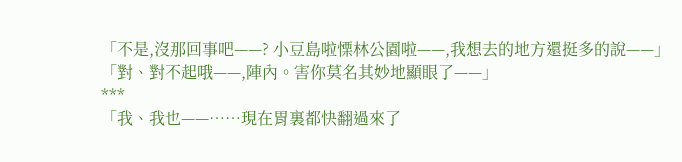「不是,沒那回事吧——? 小豆島啦慄林公園啦——,我想去的地方還挺多的說——」
「對、對不起哦——,陣內。害你莫名其妙地顯眼了——」
***
「我、我也——……現在胃裏都快翻過來了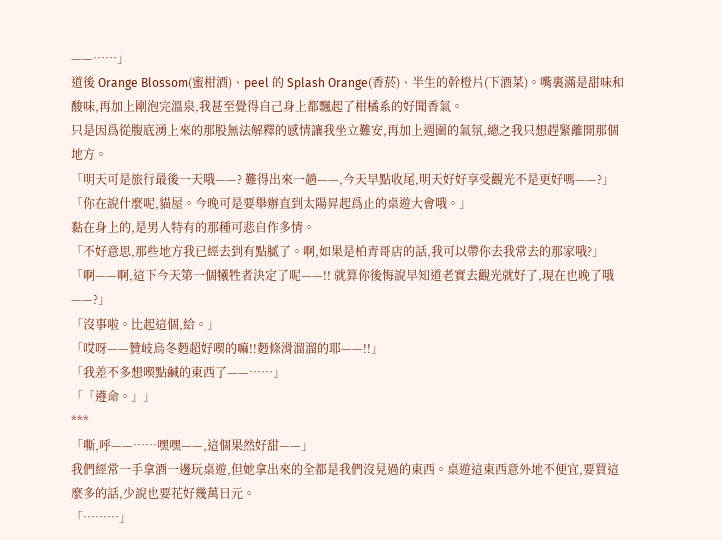——……」
道後 Orange Blossom(蜜柑酒)、peel 的 Splash Orange(香菸)、半生的幹橙片(下酒菜)。嘴裏滿是甜味和酸味,再加上剛泡完溫泉,我甚至覺得自己身上都飄起了柑橘系的好聞香氣。
只是因爲從腹底湧上來的那股無法解釋的感情讓我坐立難安,再加上週圍的氣氛,總之我只想趕緊離開那個地方。
「明天可是旅行最後一天哦——? 難得出來一趟——,今天早點收尾,明天好好享受觀光不是更好嗎——?」
「你在說什麼呢,貓屋。今晚可是要舉辦直到太陽昇起爲止的桌遊大會哦。」
黏在身上的,是男人特有的那種可悲自作多情。
「不好意思,那些地方我已經去到有點膩了。啊,如果是柏青哥店的話,我可以帶你去我常去的那家哦?」
「啊——啊,這下今天第一個犧牲者決定了呢——!! 就算你後悔說早知道老實去觀光就好了,現在也晚了哦——?」
「沒事啦。比起這個,給。」
「哎呀——贊岐烏冬麪超好喫的嘛!!麪條滑溜溜的耶——!!」
「我差不多想喫點鹹的東西了——……」
「「遵命。」」
***
「嘶,呼——……嘿嘿——,這個果然好甜——」
我們經常一手拿酒一邊玩桌遊,但她拿出來的全都是我們沒見過的東西。桌遊這東西意外地不便宜,要買這麼多的話,少說也要花好幾萬日元。
「………」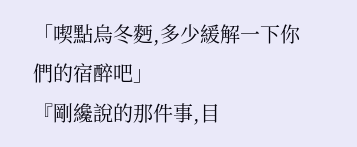「喫點烏冬麪,多少緩解一下你們的宿醉吧」
『剛纔說的那件事,目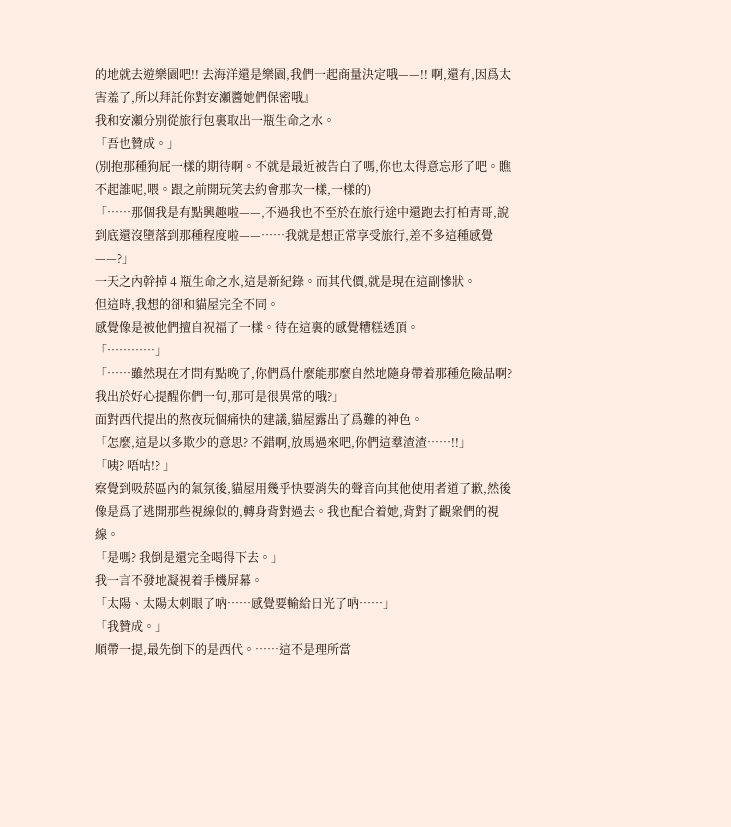的地就去遊樂園吧!! 去海洋還是樂園,我們一起商量決定哦——!! 啊,還有,因爲太害羞了,所以拜託你對安瀬醬她們保密哦』
我和安瀬分別從旅行包裏取出一瓶生命之水。
「吾也贊成。」
(別抱那種狗屁一樣的期待啊。不就是最近被告白了嗎,你也太得意忘形了吧。瞧不起誰呢,喂。跟之前開玩笑去約會那次一樣,一樣的)
「……那個我是有點興趣啦——,不過我也不至於在旅行途中還跑去打柏青哥,說到底還沒墮落到那種程度啦——……我就是想正常享受旅行,差不多這種感覺——?」
一天之內幹掉 4 瓶生命之水,這是新紀錄。而其代價,就是現在這副慘狀。
但這時,我想的卻和貓屋完全不同。
感覺像是被他們擅自祝福了一樣。待在這裏的感覺糟糕透頂。
「…………」
「……雖然現在才問有點晚了,你們爲什麼能那麼自然地隨身帶着那種危險品啊? 我出於好心提醒你們一句,那可是很異常的哦?」
面對西代提出的熬夜玩個痛快的建議,貓屋露出了爲難的神色。
「怎麼,這是以多欺少的意思? 不錯啊,放馬過來吧,你們這羣渣渣……!!」
「咦? 唔咕!? 」
察覺到吸菸區內的氣氛後,貓屋用幾乎快要消失的聲音向其他使用者道了歉,然後像是爲了逃開那些視線似的,轉身背對過去。我也配合着她,背對了觀衆們的視線。
「是嗎? 我倒是還完全喝得下去。」
我一言不發地凝視着手機屏幕。
「太陽、太陽太刺眼了吶……感覺要輸給日光了吶……」
「我贊成。」
順帶一提,最先倒下的是西代。……這不是理所當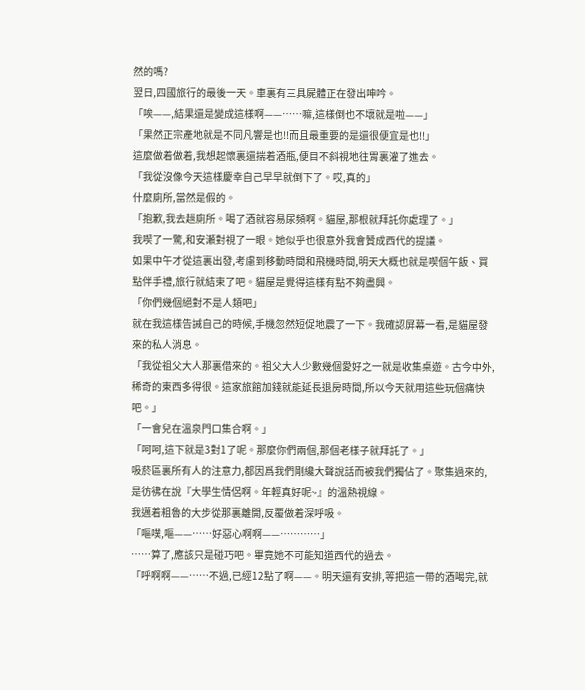然的嗎?
翌日,四國旅行的最後一天。車裏有三具屍體正在發出呻吟。
「唉——,結果還是變成這樣啊——……嘛,這樣倒也不壞就是啦——」
「果然正宗產地就是不同凡響是也!!而且最重要的是還很便宜是也!!」
這麼做着做着,我想起懷裏還揣着酒瓶,便目不斜視地往胃裏灌了進去。
「我從沒像今天這樣慶幸自己早早就倒下了。哎,真的」
什麼廁所,當然是假的。
「抱歉,我去趟廁所。喝了酒就容易尿頻啊。貓屋,那根就拜託你處理了。」
我喫了一驚,和安瀬對視了一眼。她似乎也很意外我會贊成西代的提議。
如果中午才從這裏出發,考慮到移動時間和飛機時間,明天大概也就是喫個午飯、買點伴手禮,旅行就結束了吧。貓屋是覺得這樣有點不夠盡興。
「你們幾個絕對不是人類吧」
就在我這樣告誡自己的時候,手機忽然短促地震了一下。我確認屏幕一看,是貓屋發來的私人消息。
「我從祖父大人那裏借來的。祖父大人少數幾個愛好之一就是收集桌遊。古今中外,稀奇的東西多得很。這家旅館加錢就能延長退房時間,所以今天就用這些玩個痛快吧。」
「一會兒在溫泉門口集合啊。」
「呵呵,這下就是3對1了呢。那麼你們兩個,那個老樣子就拜託了。」
吸菸區裏所有人的注意力,都因爲我們剛纔大聲說話而被我們獨佔了。聚集過來的,是彷彿在說『大學生情侶啊。年輕真好呢~』的溫熱視線。
我邁着粗魯的大步從那裏離開,反覆做着深呼吸。
「嘔噗,嘔——……好惡心啊啊——…………」
……算了,應該只是碰巧吧。畢竟她不可能知道西代的過去。
「呼啊啊——……不過,已經12點了啊——。明天還有安排,等把這一帶的酒喝完,就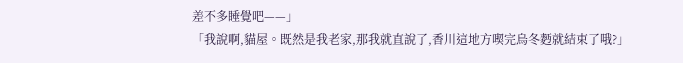差不多睡覺吧——」
「我說啊,貓屋。既然是我老家,那我就直說了,香川這地方喫完烏冬麪就結束了哦?」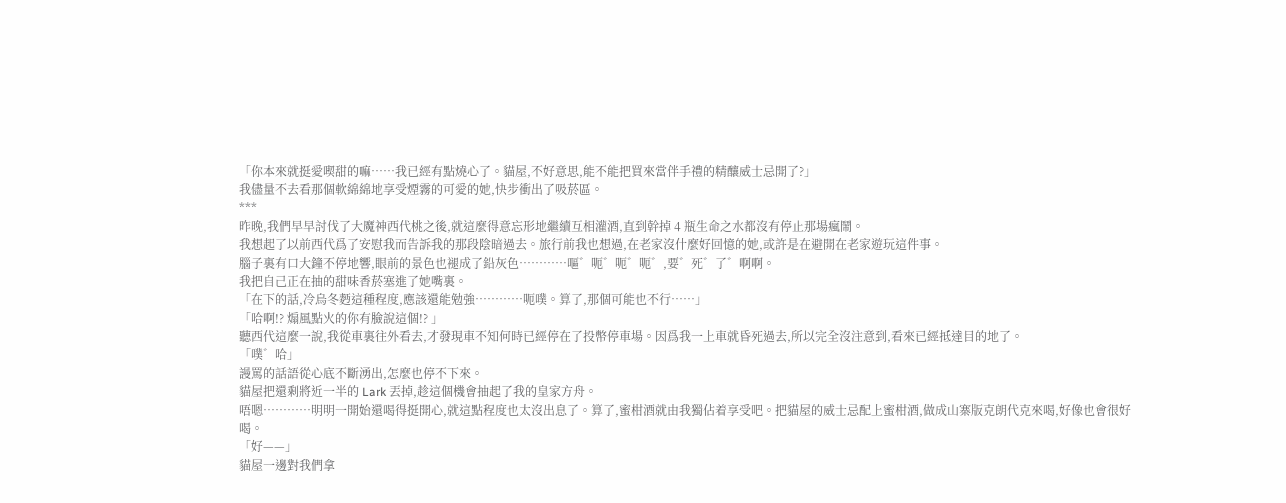「你本來就挺愛喫甜的嘛……我已經有點燒心了。貓屋,不好意思,能不能把買來當伴手禮的精釀威士忌開了?」
我儘量不去看那個軟綿綿地享受煙霧的可愛的她,快步衝出了吸菸區。
***
昨晚,我們早早討伐了大魔神西代桃之後,就這麼得意忘形地繼續互相灌酒,直到幹掉 4 瓶生命之水都沒有停止那場瘋鬧。
我想起了以前西代爲了安慰我而告訴我的那段陰暗過去。旅行前我也想過,在老家沒什麼好回憶的她,或許是在避開在老家遊玩這件事。
腦子裏有口大鐘不停地響,眼前的景色也褪成了鉛灰色…………嘔゛呃゛呃゛呃゛,要゛死゛了゛啊啊。
我把自己正在抽的甜味香菸塞進了她嘴裏。
「在下的話,冷烏冬麪這種程度,應該還能勉強…………呃噗。算了,那個可能也不行……」
「哈啊!? 煽風點火的你有臉說這個!? 」
聽西代這麼一說,我從車裏往外看去,才發現車不知何時已經停在了投幣停車場。因爲我一上車就昏死過去,所以完全沒注意到,看來已經抵達目的地了。
「噗゛哈」
謾罵的話語從心底不斷湧出,怎麼也停不下來。
貓屋把還剩將近一半的 Lark 丟掉,趁這個機會抽起了我的皇家方舟。
唔嗯…………明明一開始還喝得挺開心,就這點程度也太沒出息了。算了,蜜柑酒就由我獨佔着享受吧。把貓屋的威士忌配上蜜柑酒,做成山寨版克朗代克來喝,好像也會很好喝。
「好——」
貓屋一邊對我們拿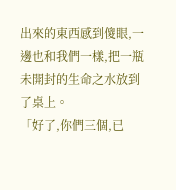出來的東西感到傻眼,一邊也和我們一樣,把一瓶未開封的生命之水放到了桌上。
「好了,你們三個,已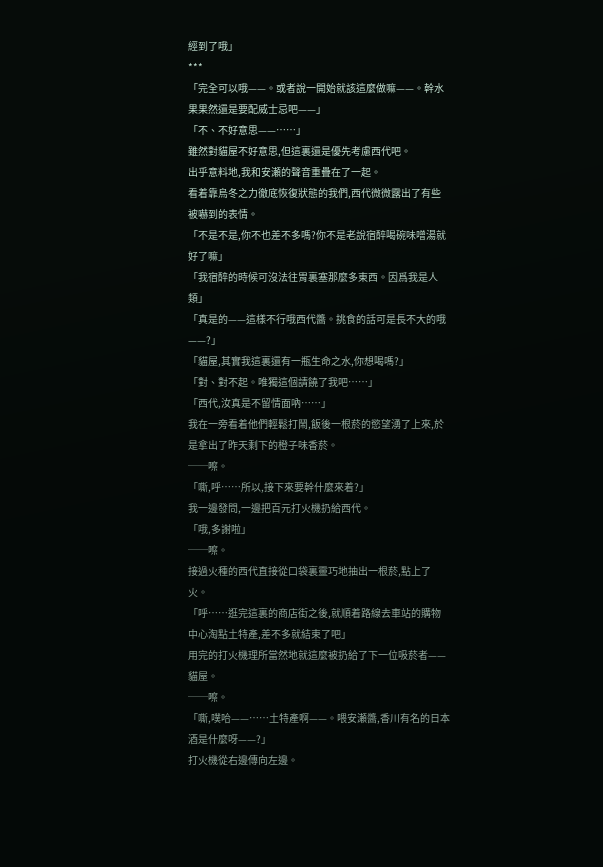經到了哦」
***
「完全可以哦——。或者說一開始就該這麼做嘛——。幹水果果然還是要配威士忌吧——」
「不、不好意思——……」
雖然對貓屋不好意思,但這裏還是優先考慮西代吧。
出乎意料地,我和安瀬的聲音重疊在了一起。
看着靠烏冬之力徹底恢復狀態的我們,西代微微露出了有些被嚇到的表情。
「不是不是,你不也差不多嗎?你不是老說宿醉喝碗味噌湯就好了嘛」
「我宿醉的時候可沒法往胃裏塞那麼多東西。因爲我是人類」
「真是的——這樣不行哦西代醬。挑食的話可是長不大的哦——?」
「貓屋,其實我這裏還有一瓶生命之水,你想喝嗎?」
「對、對不起。唯獨這個請饒了我吧……」
「西代,汝真是不留情面吶……」
我在一旁看着他們輕鬆打鬧,飯後一根菸的慾望湧了上來,於是拿出了昨天剩下的橙子味香菸。
──嚓。
「嘶,呼……所以,接下來要幹什麼來着?」
我一邊發問,一邊把百元打火機扔給西代。
「哦,多謝啦」
──嚓。
接過火種的西代直接從口袋裏靈巧地抽出一根菸,點上了火。
「呼……逛完這裏的商店街之後,就順着路線去車站的購物中心淘點土特產,差不多就結束了吧」
用完的打火機理所當然地就這麼被扔給了下一位吸菸者——貓屋。
──嚓。
「嘶,噗哈——……土特產啊——。喂安瀬醬,香川有名的日本酒是什麼呀——?」
打火機從右邊傳向左邊。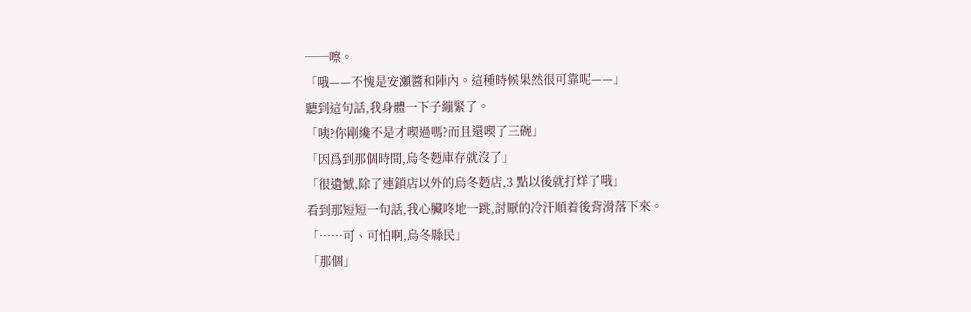──嚓。
「哦——不愧是安瀬醬和陣內。這種時候果然很可靠呢——」
聽到這句話,我身體一下子繃緊了。
「咦?你剛纔不是才喫過嗎?而且還喫了三碗」
「因爲到那個時間,烏冬麪庫存就沒了」
「很遺憾,除了連鎖店以外的烏冬麪店,3 點以後就打烊了哦」
看到那短短一句話,我心臟咚地一跳,討厭的冷汗順着後背滑落下來。
「……可、可怕啊,烏冬縣民」
「那個」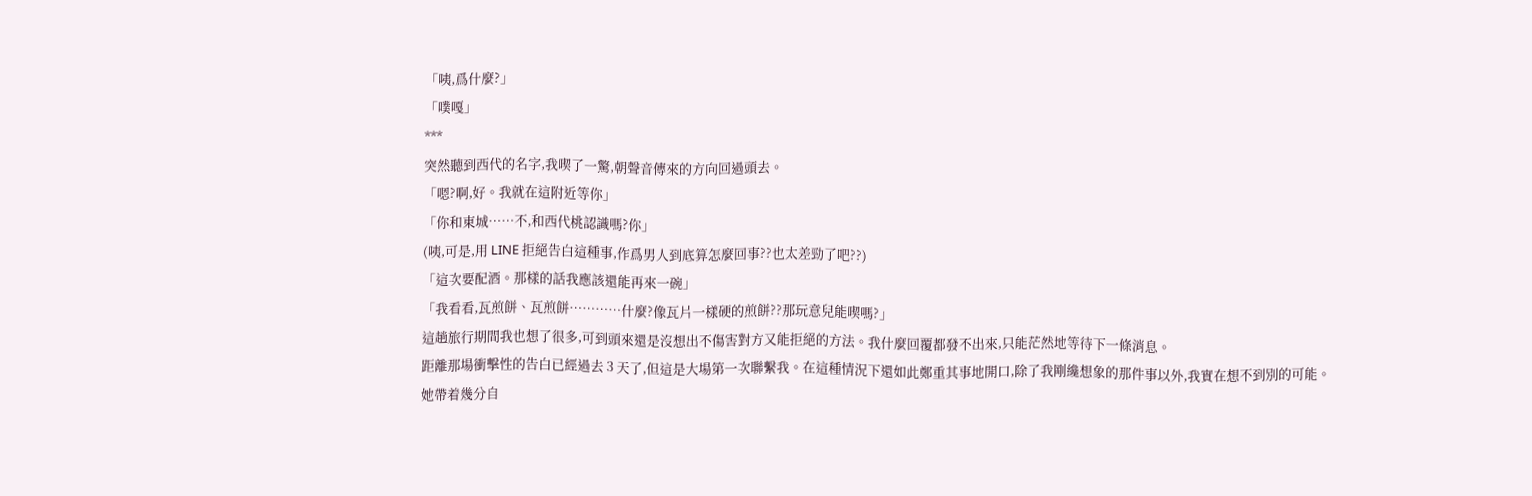「咦,爲什麼?」
「噗嘎」
***
突然聽到西代的名字,我喫了一驚,朝聲音傳來的方向回過頭去。
「嗯?啊,好。我就在這附近等你」
「你和東城……不,和西代桃認識嗎?你」
(咦,可是,用 LINE 拒絕告白這種事,作爲男人到底算怎麼回事??也太差勁了吧??)
「這次要配酒。那樣的話我應該還能再來一碗」
「我看看,瓦煎餅、瓦煎餅…………什麼?像瓦片一樣硬的煎餅??那玩意兒能喫嗎?」
這趟旅行期間我也想了很多,可到頭來還是沒想出不傷害對方又能拒絕的方法。我什麼回覆都發不出來,只能茫然地等待下一條消息。
距離那場衝擊性的告白已經過去 3 天了,但這是大場第一次聯繫我。在這種情況下還如此鄭重其事地開口,除了我剛纔想象的那件事以外,我實在想不到別的可能。
她帶着幾分自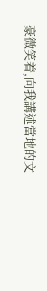豪微笑着,向我講述當地的文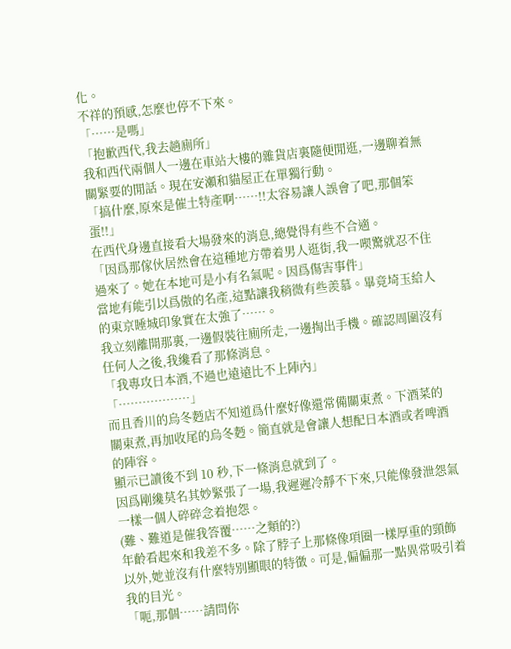化。
不祥的預感,怎麼也停不下來。
「……是嗎」
「抱歉西代,我去趟廁所」
我和西代兩個人一邊在車站大樓的雜貨店裏隨便閒逛,一邊聊着無關緊要的閒話。現在安瀬和貓屋正在單獨行動。
「搞什麼,原來是催土特產啊……!!太容易讓人誤會了吧,那個笨蛋!!」
在西代身邊直接看大場發來的消息,總覺得有些不合適。
「因爲那傢伙居然會在這種地方帶着男人逛街,我一喫驚就忍不住過來了。她在本地可是小有名氣呢。因爲傷害事件」
當地有能引以爲傲的名產,這點讓我稍微有些羨慕。畢竟埼玉給人的東京睡城印象實在太強了……。
我立刻離開那裏,一邊假裝往廁所走,一邊掏出手機。確認周圍沒有任何人之後,我纔看了那條消息。
「我專攻日本酒,不過也遠遠比不上陣內」
「………………」
而且香川的烏冬麪店不知道爲什麼好像還常備關東煮。下酒菜的關東煮,再加收尾的烏冬麪。簡直就是會讓人想配日本酒或者啤酒的陣容。
顯示已讀後不到 10 秒,下一條消息就到了。
因爲剛纔莫名其妙緊張了一場,我遲遲冷靜不下來,只能像發泄怨氣一樣一個人碎碎念着抱怨。
(難、難道是催我答覆……之類的?)
年齡看起來和我差不多。除了脖子上那條像項圈一樣厚重的頸飾以外,她並沒有什麼特別顯眼的特徵。可是,偏偏那一點異常吸引着我的目光。
「呃,那個……請問你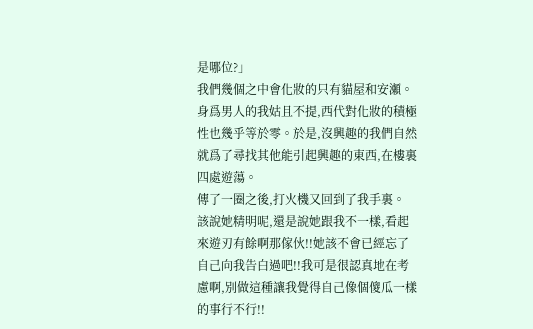是哪位?」
我們幾個之中會化妝的只有貓屋和安瀬。身爲男人的我姑且不提,西代對化妝的積極性也幾乎等於零。於是,沒興趣的我們自然就爲了尋找其他能引起興趣的東西,在樓裏四處遊蕩。
傳了一圈之後,打火機又回到了我手裏。
該說她精明呢,還是說她跟我不一樣,看起來遊刃有餘啊那傢伙!!她該不會已經忘了自己向我告白過吧!!我可是很認真地在考慮啊,別做這種讓我覺得自己像個傻瓜一樣的事行不行!!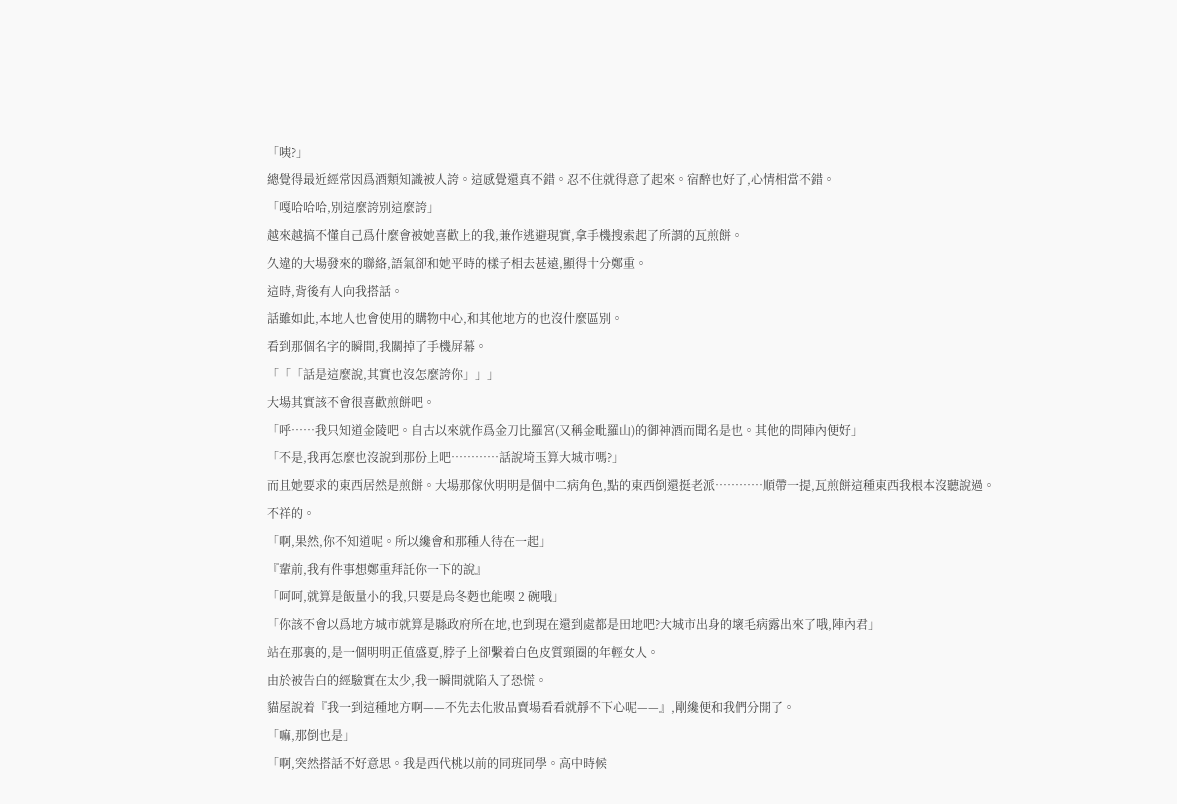「咦?」
總覺得最近經常因爲酒類知識被人誇。這感覺還真不錯。忍不住就得意了起來。宿醉也好了,心情相當不錯。
「嘎哈哈哈,別這麼誇別這麼誇」
越來越搞不懂自己爲什麼會被她喜歡上的我,兼作逃避現實,拿手機搜索起了所謂的瓦煎餅。
久違的大場發來的聯絡,語氣卻和她平時的樣子相去甚遠,顯得十分鄭重。
這時,背後有人向我搭話。
話雖如此,本地人也會使用的購物中心,和其他地方的也沒什麼區別。
看到那個名字的瞬間,我關掉了手機屏幕。
「「「話是這麼說,其實也沒怎麼誇你」」」
大場其實該不會很喜歡煎餅吧。
「呼……我只知道金陵吧。自古以來就作爲金刀比羅宮(又稱金毗羅山)的御神酒而聞名是也。其他的問陣內便好」
「不是,我再怎麼也沒說到那份上吧…………話說埼玉算大城市嗎?」
而且她要求的東西居然是煎餅。大場那傢伙明明是個中二病角色,點的東西倒還挺老派…………順帶一提,瓦煎餅這種東西我根本沒聽說過。
不祥的。
「啊,果然,你不知道呢。所以纔會和那種人待在一起」
『輩前,我有件事想鄭重拜託你一下的說』
「呵呵,就算是飯量小的我,只要是烏冬麪也能喫 2 碗哦」
「你該不會以爲地方城市就算是縣政府所在地,也到現在還到處都是田地吧?大城市出身的壞毛病露出來了哦,陣內君」
站在那裏的,是一個明明正值盛夏,脖子上卻繫着白色皮質頸圈的年輕女人。
由於被告白的經驗實在太少,我一瞬間就陷入了恐慌。
貓屋說着『我一到這種地方啊——不先去化妝品賣場看看就靜不下心呢——』,剛纔便和我們分開了。
「嘛,那倒也是」
「啊,突然搭話不好意思。我是西代桃以前的同班同學。高中時候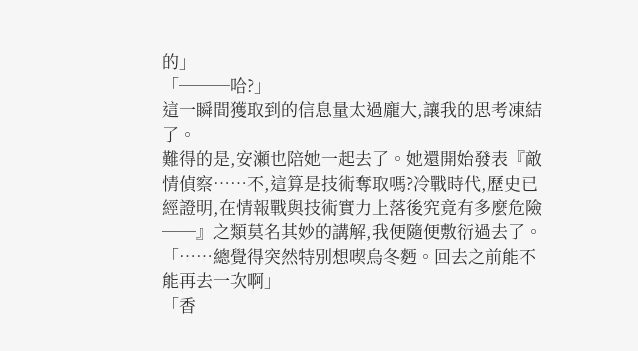的」
「───哈?」
這一瞬間獲取到的信息量太過龐大,讓我的思考凍結了。
難得的是,安瀬也陪她一起去了。她還開始發表『敵情偵察……不,這算是技術奪取嗎?冷戰時代,歷史已經證明,在情報戰與技術實力上落後究竟有多麼危險──』之類莫名其妙的講解,我便隨便敷衍過去了。
「……總覺得突然特別想喫烏冬麪。回去之前能不能再去一次啊」
「香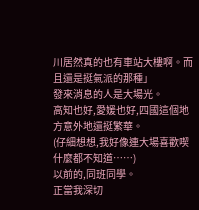川居然真的也有車站大樓啊。而且還是挺氣派的那種」
發來消息的人是大場光。
高知也好,愛媛也好,四國這個地方意外地還挺繁華。
(仔細想想,我好像連大場喜歡喫什麼都不知道……)
以前的,同班同學。
正當我深切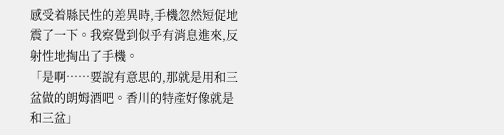感受着縣民性的差異時,手機忽然短促地震了一下。我察覺到似乎有消息進來,反射性地掏出了手機。
「是啊……要說有意思的,那就是用和三盆做的朗姆酒吧。香川的特產好像就是和三盆」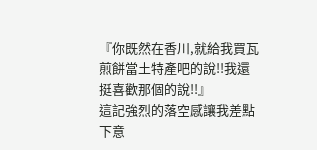『你既然在香川,就給我買瓦煎餅當土特產吧的說!!我還挺喜歡那個的說!!』
這記強烈的落空感讓我差點下意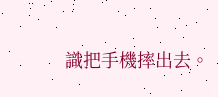識把手機摔出去。